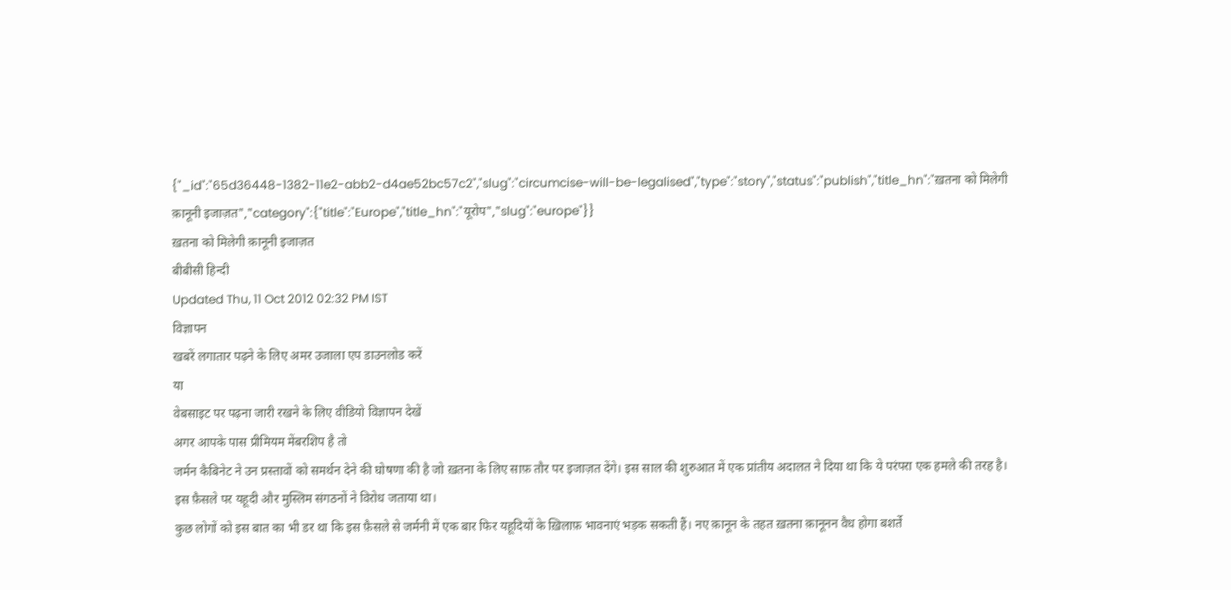{"_id":"65d36448-1382-11e2-abb2-d4ae52bc57c2","slug":"circumcise-will-be-legalised","type":"story","status":"publish","title_hn":"ख़तना को मिलेगी क़ानूनी इजाज़त","category":{"title":"Europe","title_hn":"यूरोप","slug":"europe"}}
ख़तना को मिलेगी क़ानूनी इजाज़त
बीबीसी हिन्दी
Updated Thu, 11 Oct 2012 02:32 PM IST
विज्ञापन
खबरें लगातार पढ़ने के लिए अमर उजाला एप डाउनलोड करें
या
वेबसाइट पर पढ़ना जारी रखने के लिए वीडियो विज्ञापन देखें
अगर आपके पास प्रीमियम मेंबरशिप है तो
जर्मन कैबिनेट ने उन प्रस्तावों को समर्थन देने की घोषणा की है जो ख़तना के लिए साफ़ तौर पर इजाज़त देंगे। इस साल की शुरुआत में एक प्रांतीय अदालत ने दिया था कि ये परंपरा एक हमले की तरह है। इस फ़ैसले पर यहूदी और मुस्लिम संगठनों ने विरोध जताया था।
कुछ लोगों को इस बात का भी डर था कि इस फ़ैसले से जर्मनी में एक बार फिर यहूदियों के ख़िलाफ़ भावनाएं भड़क सकती हैं। नए क़ानून के तहत ख़तना क़ानूनन वैध होगा बशर्ते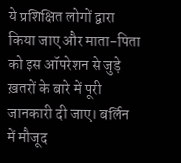ये प्रशिक्षित लोगों द्वारा किया जाए और माता-पिता को इस ऑपरेशन से जुड़े ख़तरों के बारे में पूरी जानकारी दी जाए। बर्लिन में मौजूद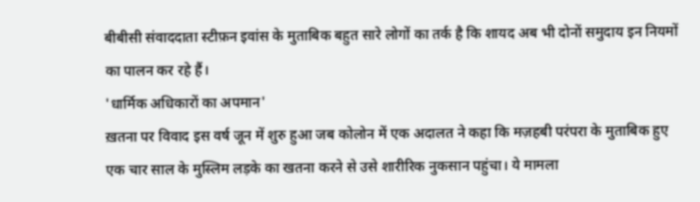बीबीसी संवाददाता स्टीफ़न इवांस के मुताबिक बहुत सारे लोगों का तर्क है कि शायद अब भी दोनों समुदाय इन नियमों का पालन कर रहे हैं।
'धार्मिक अधिकारों का अपमान'
ख़तना पर विवाद इस वर्ष जून में शुरु हुआ जब कोलोन में एक अदालत ने कहा कि मज़हबी परंपरा के मुताबिक हुए एक चार साल के मुस्लिम लड़के का खतना करने से उसे शारीरिक नुकसान पहुंचा। ये मामला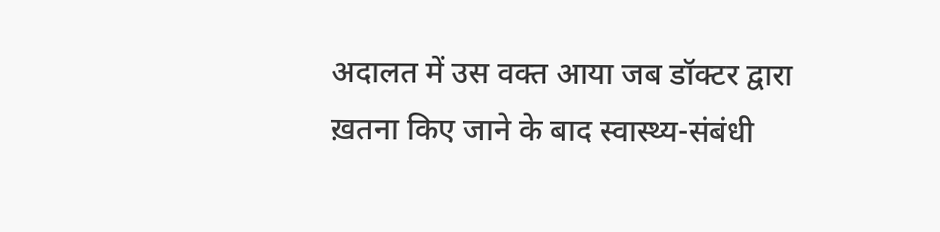अदालत में उस वक्त आया जब डॉक्टर द्वारा ख़तना किए जाने के बाद स्वास्थ्य-संबंधी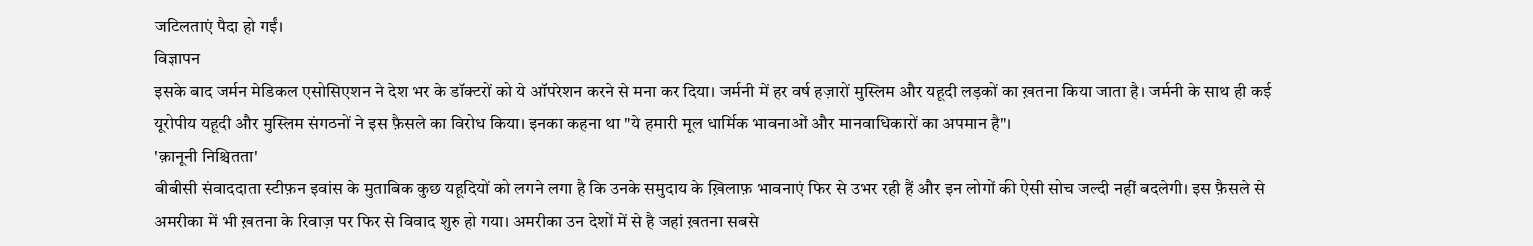जटिलताएं पैदा हो गईं।
विज्ञापन
इसके बाद जर्मन मेडिकल एसोसिएशन ने देश भर के डॉक्टरों को ये ऑपरेशन करने से मना कर दिया। जर्मनी में हर वर्ष हज़ारों मुस्लिम और यहूदी लड़कों का ख़तना किया जाता है। जर्मनी के साथ ही कई यूरोपीय यहूदी और मुस्लिम संगठनों ने इस फ़ैसले का विरोध किया। इनका कहना था "ये हमारी मूल धार्मिक भावनाओं और मानवाधिकारों का अपमान है"।
'क़ानूनी निश्चितता'
बीबीसी संवाददाता स्टीफ़न इवांस के मुताबिक कुछ यहूदियों को लगने लगा है कि उनके समुदाय के ख़िलाफ़ भावनाएं फिर से उभर रही हैं और इन लोगों की ऐसी सोच जल्दी नहीं बदलेगी। इस फ़ैसले से अमरीका में भी ख़तना के रिवाज़ पर फिर से विवाद शुरु हो गया। अमरीका उन देशों में से है जहां ख़तना सबसे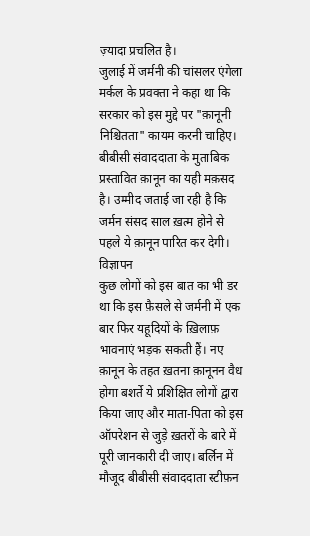ज़्यादा प्रचलित है।
जुलाई में जर्मनी की चांसलर एंगेला मर्कल के प्रवक्ता ने कहा था कि सरकार को इस मुद्दे पर "क़ानूनी निश्चितता" कायम करनी चाहिए। बीबीसी संवाददाता के मुताबिक प्रस्तावित क़ानून का यही मक़सद है। उम्मीद जताई जा रही है कि जर्मन संसद साल ख़त्म होने से पहले ये क़ानून पारित कर देगी।
विज्ञापन
कुछ लोगों को इस बात का भी डर था कि इस फ़ैसले से जर्मनी में एक बार फिर यहूदियों के ख़िलाफ़ भावनाएं भड़क सकती हैं। नए क़ानून के तहत ख़तना क़ानूनन वैध होगा बशर्ते ये प्रशिक्षित लोगों द्वारा किया जाए और माता-पिता को इस ऑपरेशन से जुड़े ख़तरों के बारे में पूरी जानकारी दी जाए। बर्लिन में मौजूद बीबीसी संवाददाता स्टीफ़न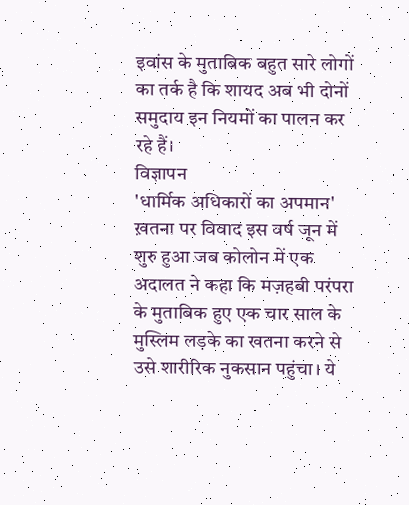इवांस के मुताबिक बहुत सारे लोगों का तर्क है कि शायद अब भी दोनों समुदाय इन नियमों का पालन कर रहे हैं।
विज्ञापन
'धार्मिक अधिकारों का अपमान'
ख़तना पर विवाद इस वर्ष जून में शुरु हुआ जब कोलोन में एक अदालत ने कहा कि मज़हबी परंपरा के मुताबिक हुए एक चार साल के मुस्लिम लड़के का खतना करने से उसे शारीरिक नुकसान पहुंचा। ये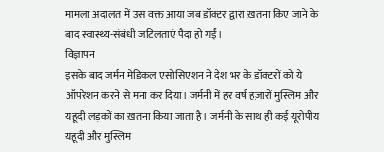मामला अदालत में उस वक्त आया जब डॉक्टर द्वारा ख़तना किए जाने के बाद स्वास्थ्य-संबंधी जटिलताएं पैदा हो गईं।
विज्ञापन
इसके बाद जर्मन मेडिकल एसोसिएशन ने देश भर के डॉक्टरों को ये ऑपरेशन करने से मना कर दिया। जर्मनी में हर वर्ष हज़ारों मुस्लिम और यहूदी लड़कों का ख़तना किया जाता है। जर्मनी के साथ ही कई यूरोपीय यहूदी और मुस्लिम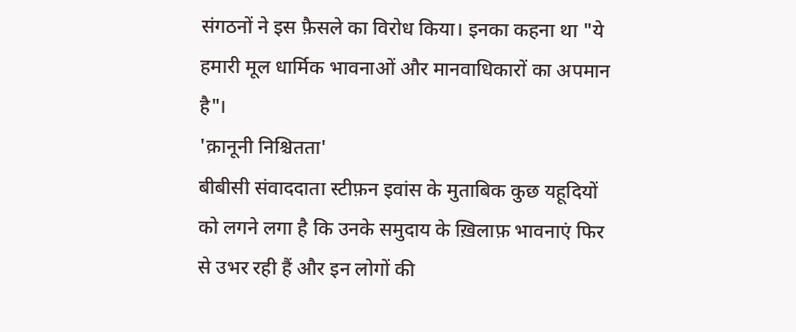संगठनों ने इस फ़ैसले का विरोध किया। इनका कहना था "ये हमारी मूल धार्मिक भावनाओं और मानवाधिकारों का अपमान है"।
'क़ानूनी निश्चितता'
बीबीसी संवाददाता स्टीफ़न इवांस के मुताबिक कुछ यहूदियों को लगने लगा है कि उनके समुदाय के ख़िलाफ़ भावनाएं फिर से उभर रही हैं और इन लोगों की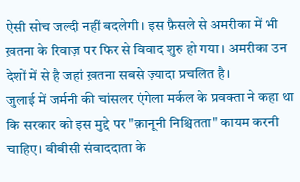ऐसी सोच जल्दी नहीं बदलेगी। इस फ़ैसले से अमरीका में भी ख़तना के रिवाज़ पर फिर से विवाद शुरु हो गया। अमरीका उन देशों में से है जहां ख़तना सबसे ज़्यादा प्रचलित है।
जुलाई में जर्मनी की चांसलर एंगेला मर्कल के प्रवक्ता ने कहा था कि सरकार को इस मुद्दे पर "क़ानूनी निश्चितता" कायम करनी चाहिए। बीबीसी संवाददाता के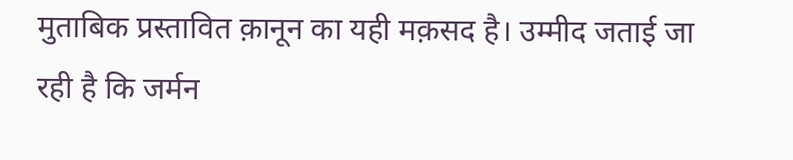मुताबिक प्रस्तावित क़ानून का यही मक़सद है। उम्मीद जताई जा रही है कि जर्मन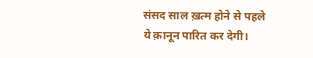संसद साल ख़त्म होने से पहले ये क़ानून पारित कर देगी।